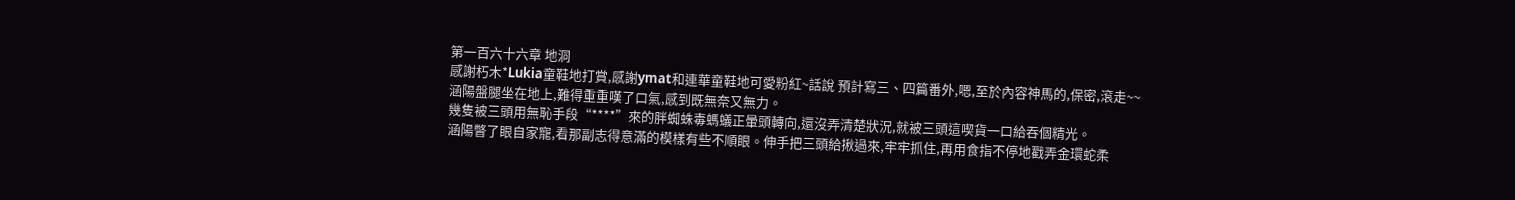第一百六十六章 地洞
感謝朽木*Lukia童鞋地打賞,感謝ymat和連華童鞋地可愛粉紅~話說 預計寫三、四篇番外,嗯,至於內容神馬的,保密,滾走~~
涵陽盤腿坐在地上,難得重重嘆了口氣,感到既無奈又無力。
幾隻被三頭用無恥手段“****”來的胖蜘蛛毒螞蟻正暈頭轉向,還沒弄清楚狀況,就被三頭這喫貨一口給吞個精光。
涵陽瞥了眼自家寵,看那副志得意滿的模樣有些不順眼。伸手把三頭給揪過來,牢牢抓住,再用食指不停地戳弄金環蛇柔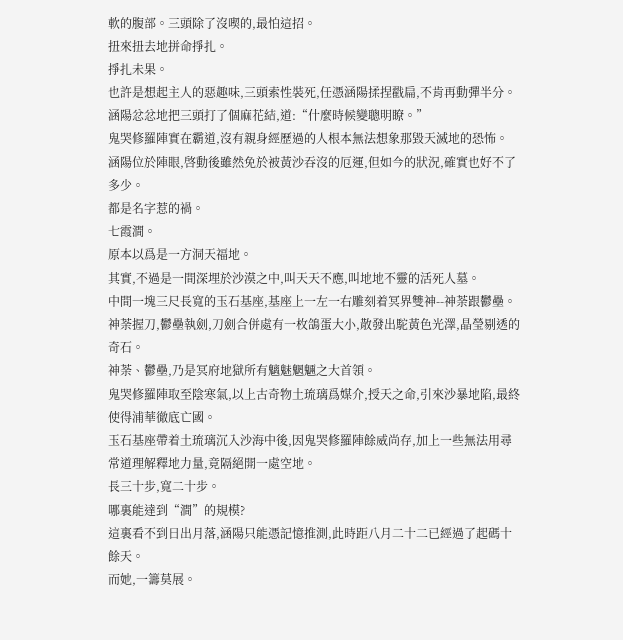軟的腹部。三頭除了沒喫的,最怕這招。
扭來扭去地拼命掙扎。
掙扎未果。
也許是想起主人的惡趣味,三頭索性裝死,任憑涵陽揉捏戳扁,不肯再動彈半分。
涵陽忿忿地把三頭打了個麻花結,道:“什麼時候變聰明瞭。”
鬼哭修羅陣實在霸道,沒有親身經歷過的人根本無法想象那毀天滅地的恐怖。
涵陽位於陣眼,啓動後雖然免於被黃沙吞沒的厄運,但如今的狀況,確實也好不了多少。
都是名字惹的禍。
七霞澗。
原本以爲是一方洞天福地。
其實,不過是一間深埋於沙漠之中,叫天天不應,叫地地不靈的活死人墓。
中間一塊三尺長寬的玉石基座,基座上一左一右雕刻着冥界雙神--神荼跟鬱壘。
神荼握刀,鬱壘執劍,刀劍合併處有一枚鴿蛋大小,散發出駝黃色光澤,晶瑩剔透的奇石。
神荼、鬱壘,乃是冥府地獄所有魑魅魍魎之大首領。
鬼哭修羅陣取至陰寒氣,以上古奇物土琉璃爲媒介,授天之命,引來沙暴地陷,最終使得浦華徹底亡國。
玉石基座帶着土琉璃沉入沙海中後,因鬼哭修羅陣餘威尚存,加上一些無法用尋常道理解釋地力量,竟隔絕開一處空地。
長三十步,寬二十步。
哪裏能達到“澗”的規模?
這裏看不到日出月落,涵陽只能憑記憶推測,此時距八月二十二已經過了起碼十餘天。
而她,一籌莫展。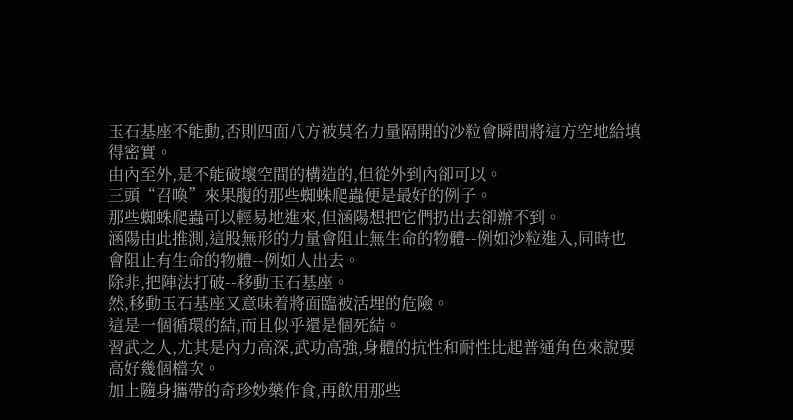玉石基座不能動,否則四面八方被莫名力量隔開的沙粒會瞬間將這方空地給填得密實。
由內至外,是不能破壞空間的構造的,但從外到內卻可以。
三頭“召喚”來果腹的那些蜘蛛爬蟲便是最好的例子。
那些蜘蛛爬蟲可以輕易地進來,但涵陽想把它們扔出去卻辦不到。
涵陽由此推測,這股無形的力量會阻止無生命的物體--例如沙粒進入,同時也會阻止有生命的物體--例如人出去。
除非,把陣法打破--移動玉石基座。
然,移動玉石基座又意味着將面臨被活埋的危險。
這是一個循環的結,而且似乎還是個死結。
習武之人,尤其是內力高深,武功高強,身體的抗性和耐性比起普通角色來說要高好幾個檔次。
加上隨身攜帶的奇珍妙藥作食,再飲用那些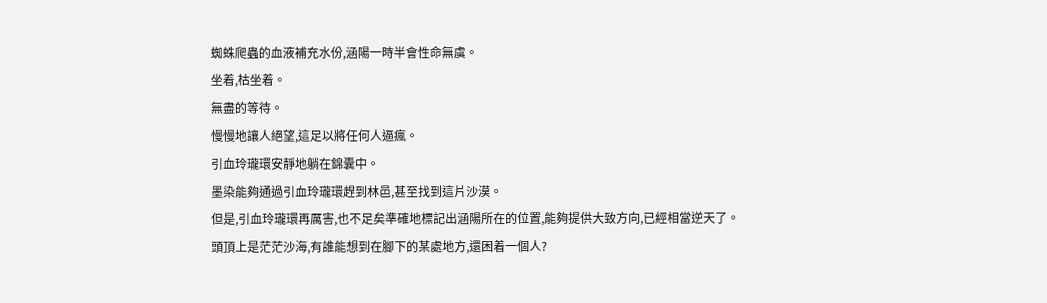蜘蛛爬蟲的血液補充水份,涵陽一時半會性命無虞。
坐着,枯坐着。
無盡的等待。
慢慢地讓人絕望,這足以將任何人逼瘋。
引血玲瓏環安靜地躺在錦囊中。
墨染能夠通過引血玲瓏環趕到林邑,甚至找到這片沙漠。
但是,引血玲瓏環再厲害,也不足矣準確地標記出涵陽所在的位置,能夠提供大致方向,已經相當逆天了。
頭頂上是茫茫沙海,有誰能想到在腳下的某處地方,還困着一個人?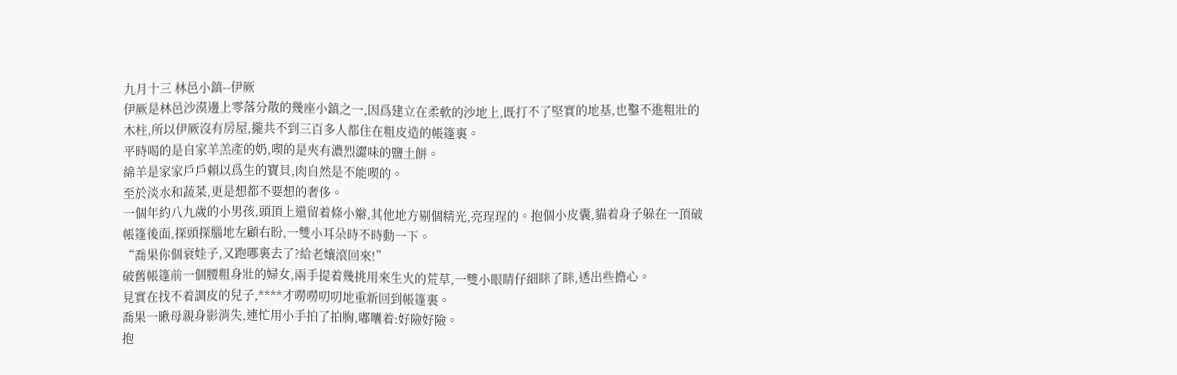九月十三 林邑小鎮--伊厥
伊厥是林邑沙漠邊上零落分散的幾座小鎮之一,因爲建立在柔軟的沙地上,既打不了堅實的地基,也鑿不進粗壯的木柱,所以伊厥沒有房屋,攏共不到三百多人都住在粗皮造的帳篷裏。
平時喝的是自家羊羔產的奶,喫的是夾有濃烈澀味的鹽土餅。
綿羊是家家戶戶賴以爲生的寶貝,肉自然是不能喫的。
至於淡水和蔬菜,更是想都不要想的奢侈。
一個年約八九歲的小男孩,頭頂上還留着條小辮,其他地方剔個精光,亮珵珵的。抱個小皮囊,貓着身子躲在一頂破帳篷後面,探頭探腦地左顧右盼,一雙小耳朵時不時動一下。
“喬果你個衰娃子,又跑哪裏去了?給老孃滾回來!”
破舊帳篷前一個腰粗身壯的婦女,兩手提着幾挑用來生火的荒草,一雙小眼睛仔細眯了眯,透出些擔心。
見實在找不着調皮的兒子,****才嘮嘮叨叨地重新回到帳篷裏。
喬果一瞅母親身影消失,連忙用小手拍了拍胸,嘟囔着:好險好險。
抱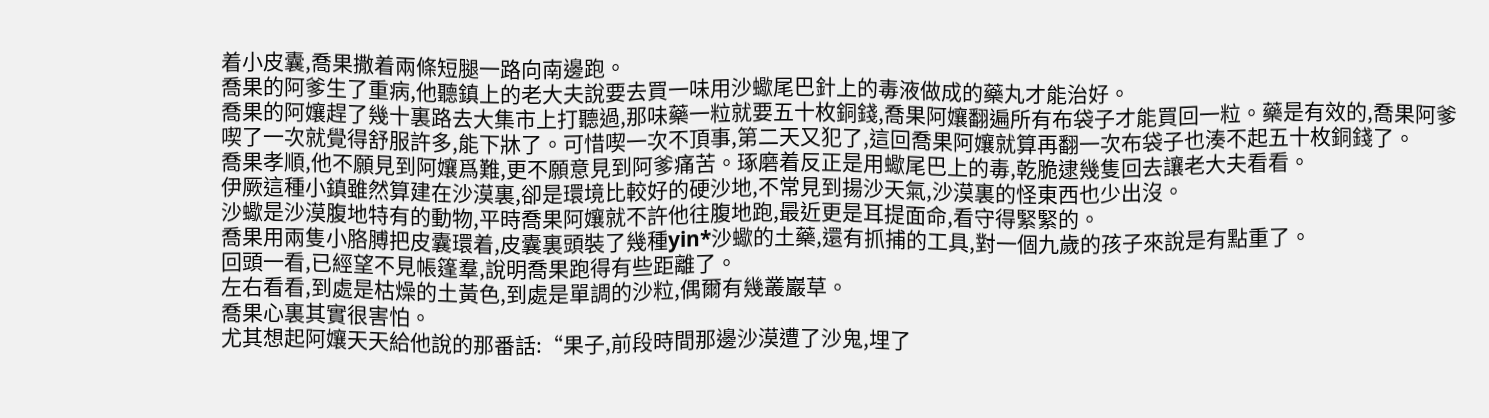着小皮囊,喬果撒着兩條短腿一路向南邊跑。
喬果的阿爹生了重病,他聽鎮上的老大夫說要去買一味用沙蠍尾巴針上的毒液做成的藥丸才能治好。
喬果的阿孃趕了幾十裏路去大集市上打聽過,那味藥一粒就要五十枚銅錢,喬果阿孃翻遍所有布袋子才能買回一粒。藥是有效的,喬果阿爹喫了一次就覺得舒服許多,能下牀了。可惜喫一次不頂事,第二天又犯了,這回喬果阿孃就算再翻一次布袋子也湊不起五十枚銅錢了。
喬果孝順,他不願見到阿孃爲難,更不願意見到阿爹痛苦。琢磨着反正是用蠍尾巴上的毒,乾脆逮幾隻回去讓老大夫看看。
伊厥這種小鎮雖然算建在沙漠裏,卻是環境比較好的硬沙地,不常見到揚沙天氣,沙漠裏的怪東西也少出沒。
沙蠍是沙漠腹地特有的動物,平時喬果阿孃就不許他往腹地跑,最近更是耳提面命,看守得緊緊的。
喬果用兩隻小胳膊把皮囊環着,皮囊裏頭裝了幾種yin*沙蠍的土藥,還有抓捕的工具,對一個九歲的孩子來說是有點重了。
回頭一看,已經望不見帳篷羣,說明喬果跑得有些距離了。
左右看看,到處是枯燥的土黃色,到處是單調的沙粒,偶爾有幾叢巖草。
喬果心裏其實很害怕。
尤其想起阿孃天天給他說的那番話:“果子,前段時間那邊沙漠遭了沙鬼,埋了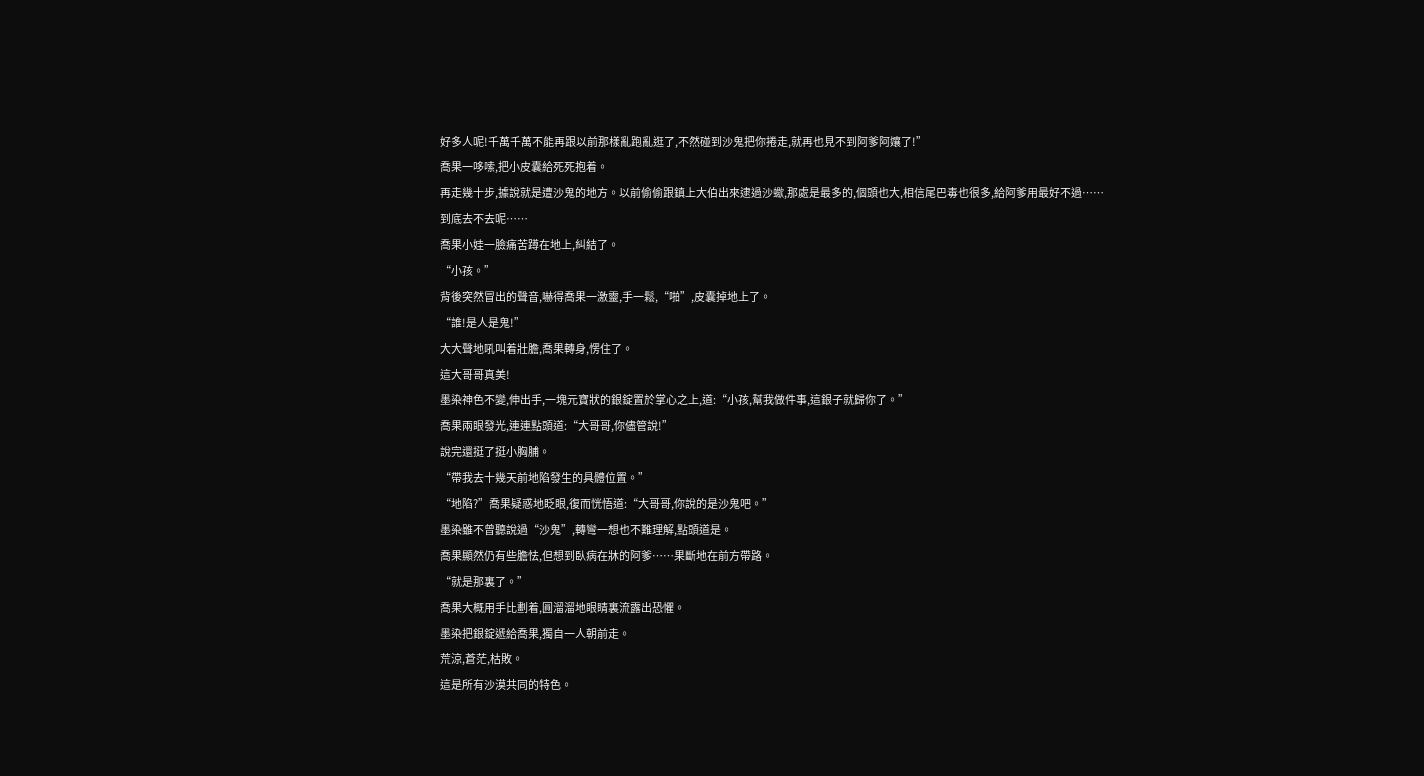好多人呢!千萬千萬不能再跟以前那樣亂跑亂逛了,不然碰到沙鬼把你捲走,就再也見不到阿爹阿孃了!”
喬果一哆嗦,把小皮囊給死死抱着。
再走幾十步,據說就是遭沙鬼的地方。以前偷偷跟鎮上大伯出來逮過沙蠍,那處是最多的,個頭也大,相信尾巴毒也很多,給阿爹用最好不過……
到底去不去呢……
喬果小娃一臉痛苦蹲在地上,糾結了。
“小孩。”
背後突然冒出的聲音,嚇得喬果一激靈,手一鬆,“啪”,皮囊掉地上了。
“誰!是人是鬼!”
大大聲地吼叫着壯膽,喬果轉身,愣住了。
這大哥哥真美!
墨染神色不變,伸出手,一塊元寶狀的銀錠置於掌心之上,道:“小孩,幫我做件事,這銀子就歸你了。”
喬果兩眼發光,連連點頭道:“大哥哥,你儘管說!”
說完還挺了挺小胸脯。
“帶我去十幾天前地陷發生的具體位置。”
“地陷?”喬果疑惑地眨眼,復而恍悟道:“大哥哥,你說的是沙鬼吧。”
墨染雖不曾聽說過“沙鬼”,轉彎一想也不難理解,點頭道是。
喬果顯然仍有些膽怯,但想到臥病在牀的阿爹……果斷地在前方帶路。
“就是那裏了。”
喬果大概用手比劃着,圓溜溜地眼睛裏流露出恐懼。
墨染把銀錠遞給喬果,獨自一人朝前走。
荒涼,蒼茫,枯敗。
這是所有沙漠共同的特色。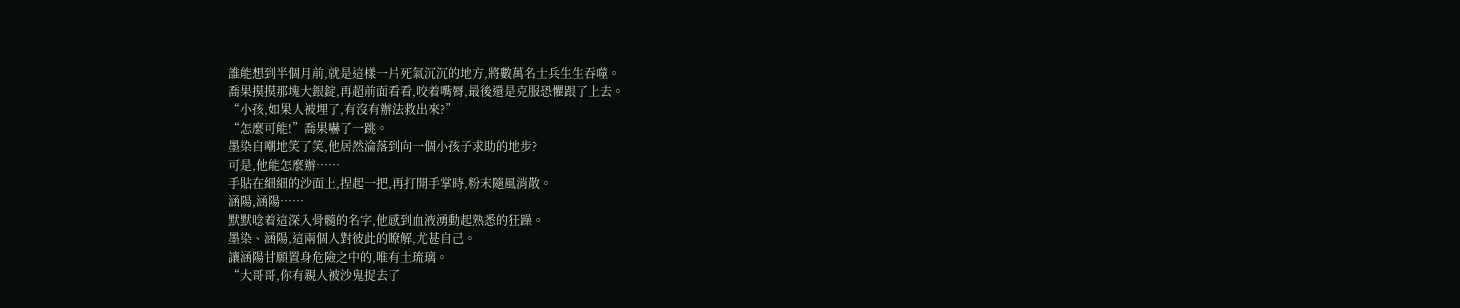誰能想到半個月前,就是這樣一片死氣沉沉的地方,將數萬名士兵生生吞噬。
喬果摸摸那塊大銀錠,再超前面看看,咬着嘴脣,最後還是克服恐懼跟了上去。
“小孩,如果人被埋了,有沒有辦法救出來?”
“怎麼可能!”喬果嚇了一跳。
墨染自嘲地笑了笑,他居然淪落到向一個小孩子求助的地步?
可是,他能怎麼辦……
手貼在細細的沙面上,捏起一把,再打開手掌時,粉末隨風消散。
涵陽,涵陽……
默默唸着這深入骨髓的名字,他感到血液湧動起熟悉的狂躁。
墨染、涵陽,這兩個人對彼此的瞭解,尤甚自己。
讓涵陽甘願置身危險之中的,唯有土琉璃。
“大哥哥,你有親人被沙鬼捉去了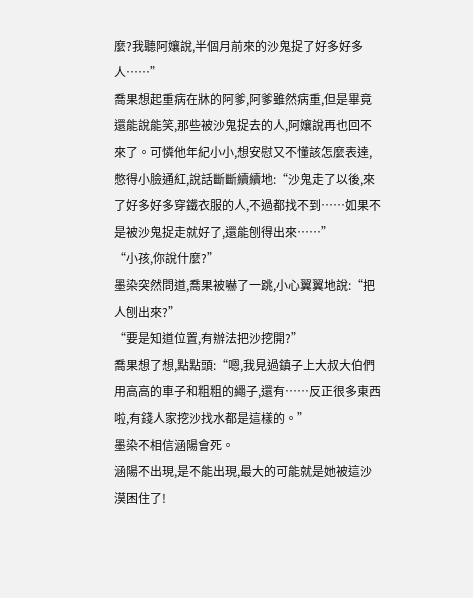麼?我聽阿孃說,半個月前來的沙鬼捉了好多好多人……”
喬果想起重病在牀的阿爹,阿爹雖然病重,但是畢竟還能說能笑,那些被沙鬼捉去的人,阿孃說再也回不來了。可憐他年紀小小,想安慰又不懂該怎麼表達,憋得小臉通紅,說話斷斷續續地:“沙鬼走了以後,來了好多好多穿鐵衣服的人,不過都找不到……如果不是被沙鬼捉走就好了,還能刨得出來……”
“小孩,你說什麼?”
墨染突然問道,喬果被嚇了一跳,小心翼翼地說:“把人刨出來?”
“要是知道位置,有辦法把沙挖開?”
喬果想了想,點點頭:“嗯,我見過鎮子上大叔大伯們用高高的車子和粗粗的繩子,還有……反正很多東西啦,有錢人家挖沙找水都是這樣的。”
墨染不相信涵陽會死。
涵陽不出現,是不能出現,最大的可能就是她被這沙漠困住了!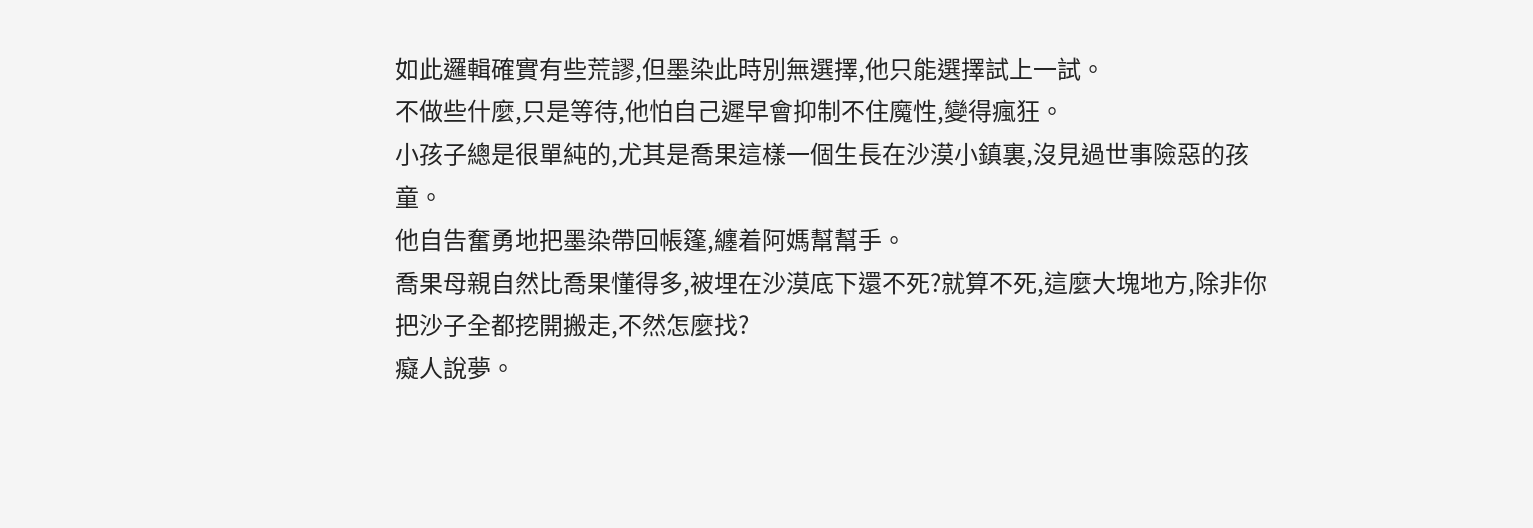如此邏輯確實有些荒謬,但墨染此時別無選擇,他只能選擇試上一試。
不做些什麼,只是等待,他怕自己遲早會抑制不住魔性,變得瘋狂。
小孩子總是很單純的,尤其是喬果這樣一個生長在沙漠小鎮裏,沒見過世事險惡的孩童。
他自告奮勇地把墨染帶回帳篷,纏着阿媽幫幫手。
喬果母親自然比喬果懂得多,被埋在沙漠底下還不死?就算不死,這麼大塊地方,除非你把沙子全都挖開搬走,不然怎麼找?
癡人說夢。